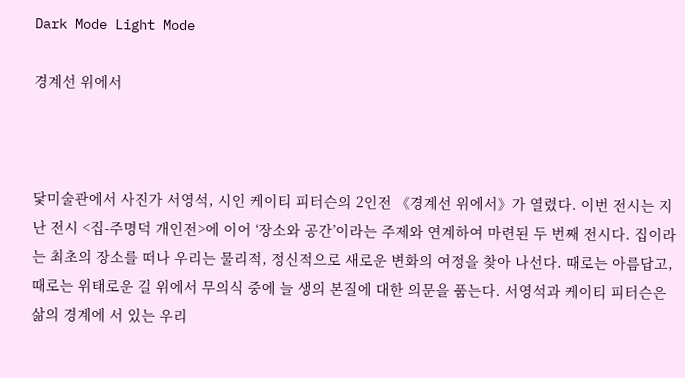Dark Mode Light Mode

경계선 위에서



닻미술관에서 사진가 서영석, 시인 케이티 피터슨의 2인전 《경계선 위에서》가 열렸다. 이번 전시는 지난 전시 <집-주명덕 개인전>에 이어 ‘장소와 공간’이라는 주제와 연계하여 마련된 두 번째 전시다. 집이라는 최초의 장소를 떠나 우리는 물리적, 정신적으로 새로운 변화의 여정을 찾아 나선다. 때로는 아름답고, 때로는 위태로운 길 위에서 무의식 중에 늘 생의 본질에 대한 의문을 품는다. 서영석과 케이티 피터슨은 삶의 경계에 서 있는 우리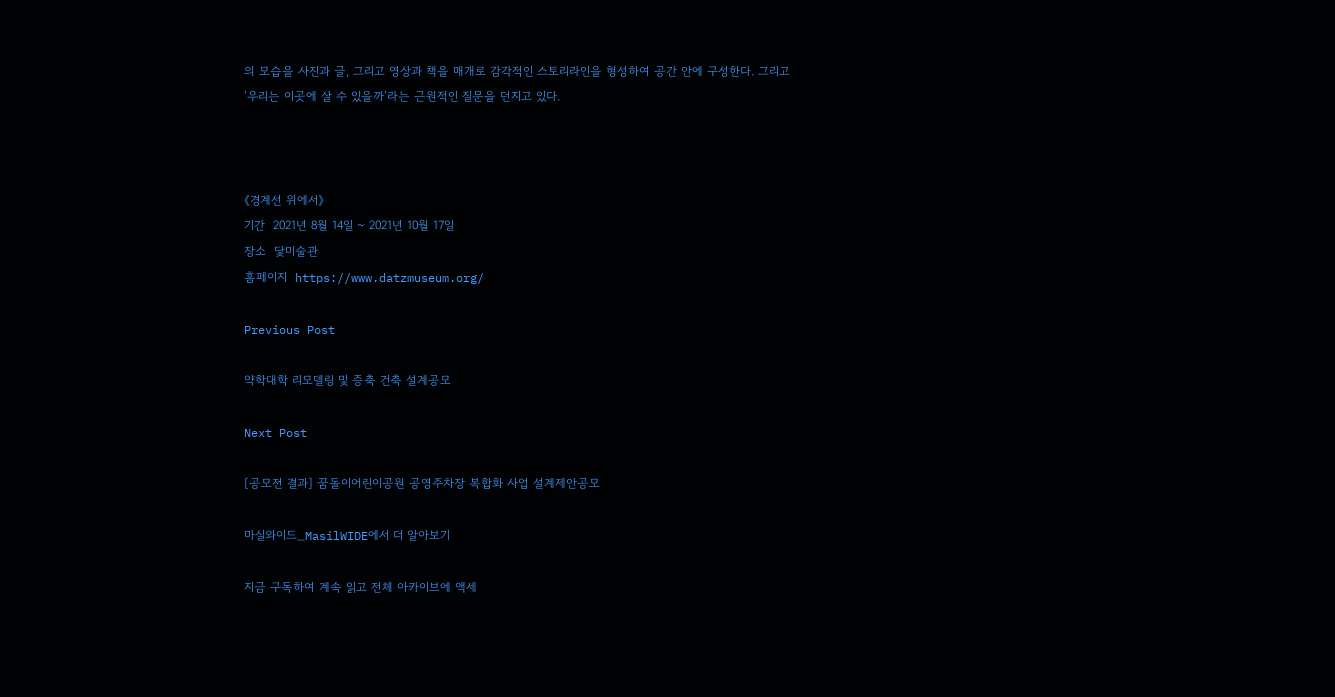의 모습을 사진과 글, 그리고 영상과 책을 매개로 감각적인 스토리라인을 형성하여 공간 안에 구성한다. 그리고 ‘우리는 이곳에 살 수 있을까’라는 근원적인 질문을 던지고 있다.



《경계선 위에서》
기간  2021년 8월 14일 ~ 2021년 10월 17일
장소  닻미술관
홈페이지  https://www.datzmuseum.org/

Previous Post

약학대학 리모델링 및 증축 건축 설계공모

Next Post

[공모전 결과] 꿈돌이어린이공원 공영주차장 복합화 사업 설계제안공모

마실와이드_MasilWIDE에서 더 알아보기

지금 구독하여 계속 읽고 전체 아카이브에 액세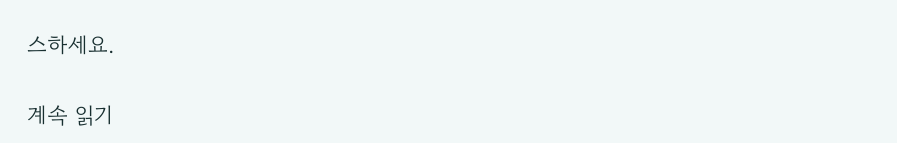스하세요.

계속 읽기